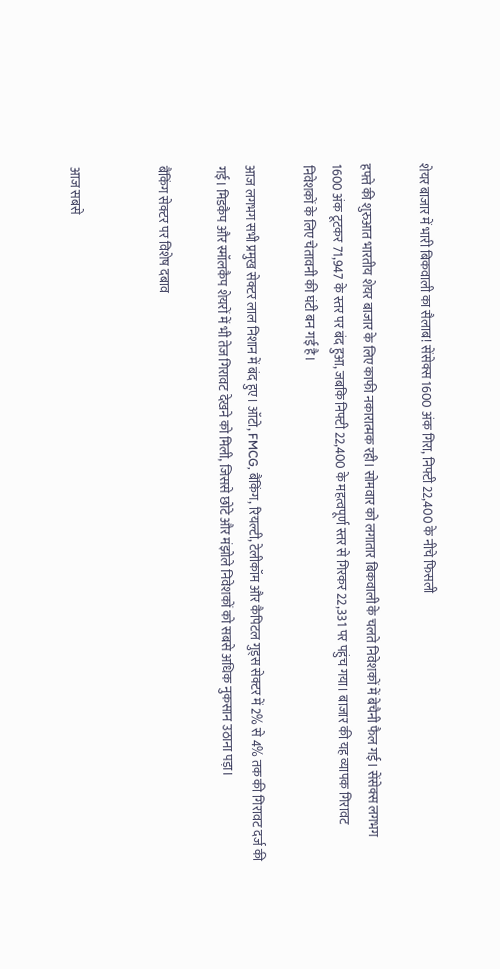शेयर बाजार में भारी बिकवाली का सैलाब! सेंसेक्स 1600 अंक गिरा, निफ्टी 22,400 के नीचे फिसली

हफ्ते की शुरुआत भारतीय शेयर बाजार के लिए काफी नकारात्मक रही। सोमवार को लगातार बिकवाली के चलते निवेशकों में बेचैनी फैल गई। सेंसेक्स लगभग 1600 अंक टूटकर 71,947 के स्तर पर बंद हुआ, जबकि निफ्टी 22,400 के महत्वपूर्ण स्तर से गिरकर 22,331 पर पहुंच गया। बाजार की यह व्यापक गिरावट निवेशकों के लिए चेतावनी की घंटी बन गई है।

आज लगभग सभी प्रमुख सेक्टर लाल निशान में बंद हुए। ऑटो, FMCG, बैंकिंग, रियल्टी, टेलीकॉम और कैपिटल गुड्स सेक्टर में 2% से 4% तक की गिरावट दर्ज की गई। मिडकैप और स्मॉलकैप शेयरों में भी तेज गिरावट देखने को मिली, जिससे छोटे और मंझोले निवेशकों को सबसे अधिक नुकसान उठाना पड़ा।

बैंकिंग सेक्टर पर विशेष दबाव


आज सबसे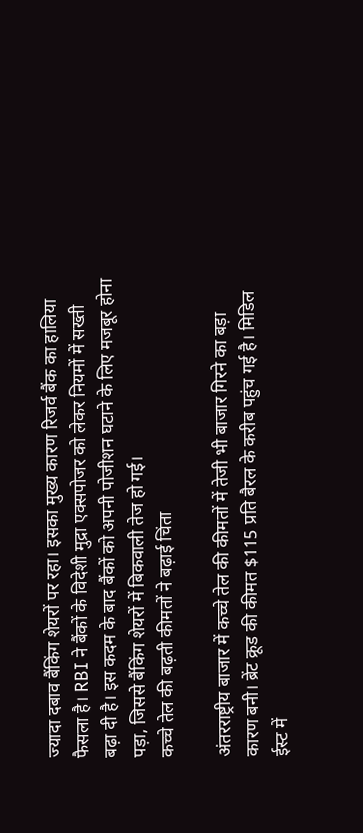ज्यादा दबाव बैंकिंग शेयरों पर रहा। इसका मुख्य कारण रिजर्व बैंक का हालिया फैसला है। RBI ने बैंकों के विदेशी मुद्रा एक्सपोजर को लेकर नियमों में सख्ती बढ़ा दी है। इस कदम के बाद बैंकों को अपनी पोजीशन घटाने के लिए मजबूर होना पड़ा, जिससे बैंकिंग शेयरों में बिकवाली तेज हो गई।
कच्चे तेल की बढ़ती कीमतों ने बढ़ाई चिंता

अंतरराष्ट्रीय बाजार में कच्चे तेल की कीमतों में तेजी भी बाजार गिरने का बड़ा कारण बनी। ब्रेंट क्रूड की कीमत $115 प्रति बैरल के करीब पहुंच गई है। मिडिल ईस्ट में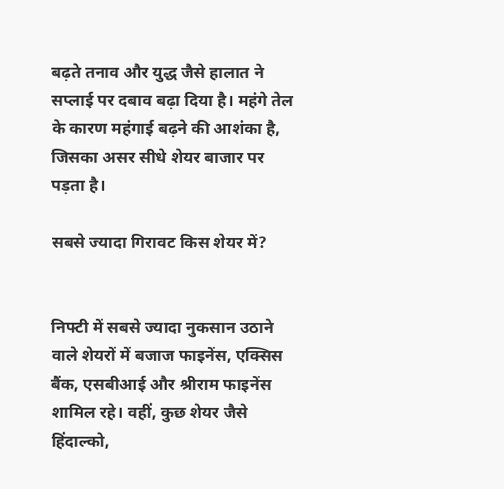बढ़ते तनाव और युद्ध जैसे हालात ने सप्लाई पर दबाव बढ़ा दिया है। महंगे तेल के कारण महंगाई बढ़ने की आशंका है, जिसका असर सीधे शेयर बाजार पर पड़ता है।

सबसे ज्यादा गिरावट किस शेयर में?


निफ्टी में सबसे ज्यादा नुकसान उठाने वाले शेयरों में बजाज फाइनेंस, एक्सिस बैंक, एसबीआई और श्रीराम फाइनेंस शामिल रहे। वहीं, कुछ शेयर जैसे हिंदाल्को,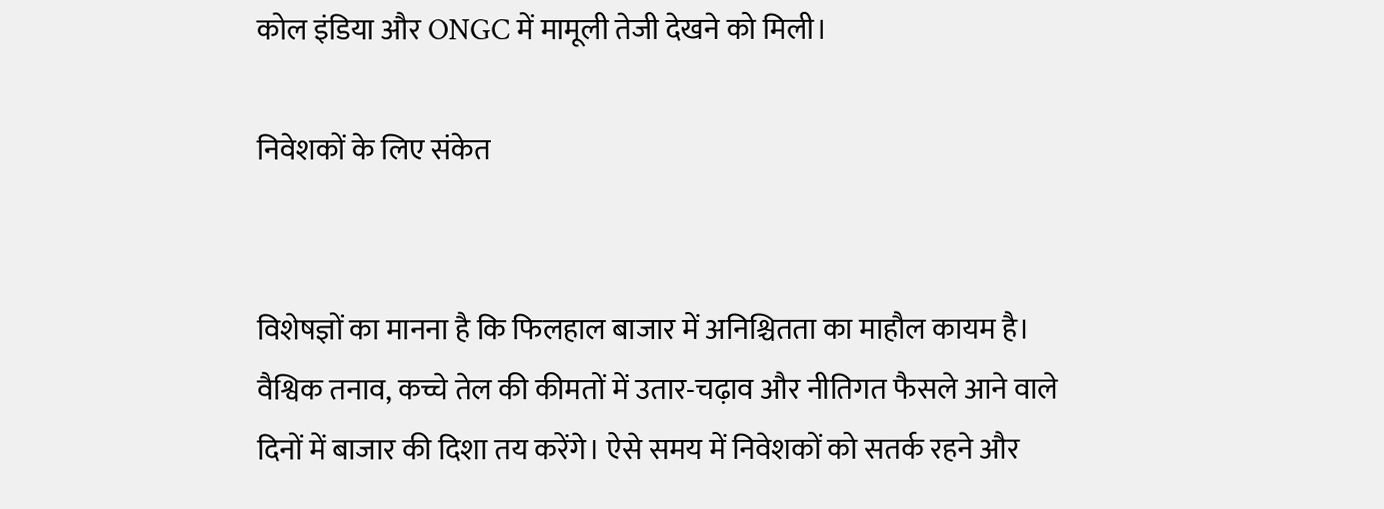कोल इंडिया और ONGC में मामूली तेजी देखने को मिली।

निवेशकों के लिए संकेत


विशेषज्ञों का मानना है कि फिलहाल बाजार में अनिश्चितता का माहौल कायम है। वैश्विक तनाव, कच्चे तेल की कीमतों में उतार-चढ़ाव और नीतिगत फैसले आने वाले दिनों में बाजार की दिशा तय करेंगे। ऐसे समय में निवेशकों को सतर्क रहने और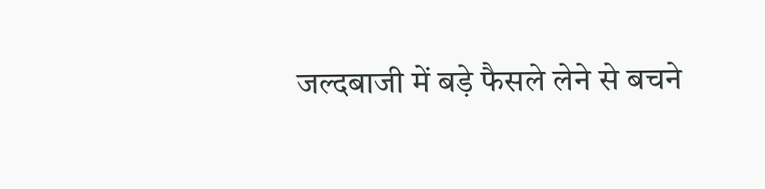जल्दबाजी में बड़े फैसले लेने से बचने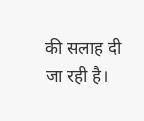की सलाह दी जा रही है।